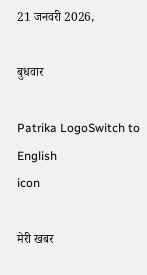21 जनवरी 2026,

बुधवार

Patrika LogoSwitch to English
icon

मेरी खबर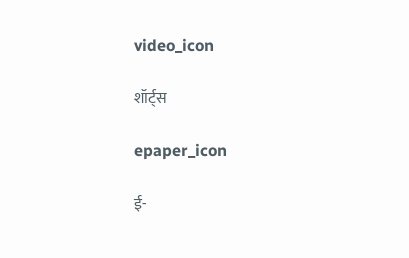video_icon

शॉर्ट्स

epaper_icon

ई-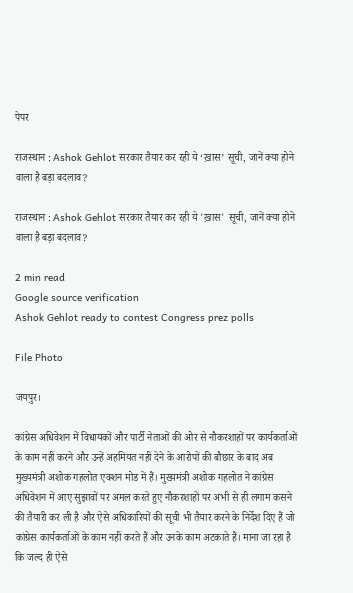पेपर

राजस्थान : Ashok Gehlot सरकार तैयार कर रही ये ‘ख़ास’ सूची, जानें क्या होने वाला है बड़ा बदलाव?

राजस्थान : Ashok Gehlot सरकार तैयार कर रही ये 'ख़ास' सूची, जानें क्या होने वाला है बड़ा बदलाव?

2 min read
Google source verification
Ashok Gehlot ready to contest Congress prez polls

File Photo

जयपुर।

कांग्रेस अधिवेशन में विधायकों और पार्टी नेताओं की ओर से नौकरशाहों पर कार्यकर्ताओं के काम नहीं करने और उन्हें अहमियत नहीं देने के आरोपों की बौछार के बाद अब मुख्यमंत्री अशोक गहलोत एक्शन मोड में हैं। मुख्यमंत्री अशोक गहलोत ने कांग्रेस अधिवेशन में आए सुझावों पर अमल करते हुए नौकरशाहों पर अभी से ही लगाम कसने की तैयारी कर ली है और ऐसे अधिकारियों की सूची भी तैयार करने के निर्देश दिए हैं जो कांग्रेस कार्यकर्ताओं के काम नहीं करते हैं और उनके काम अटकाते हैं। माना जा रहा है कि जल्द ही ऐसे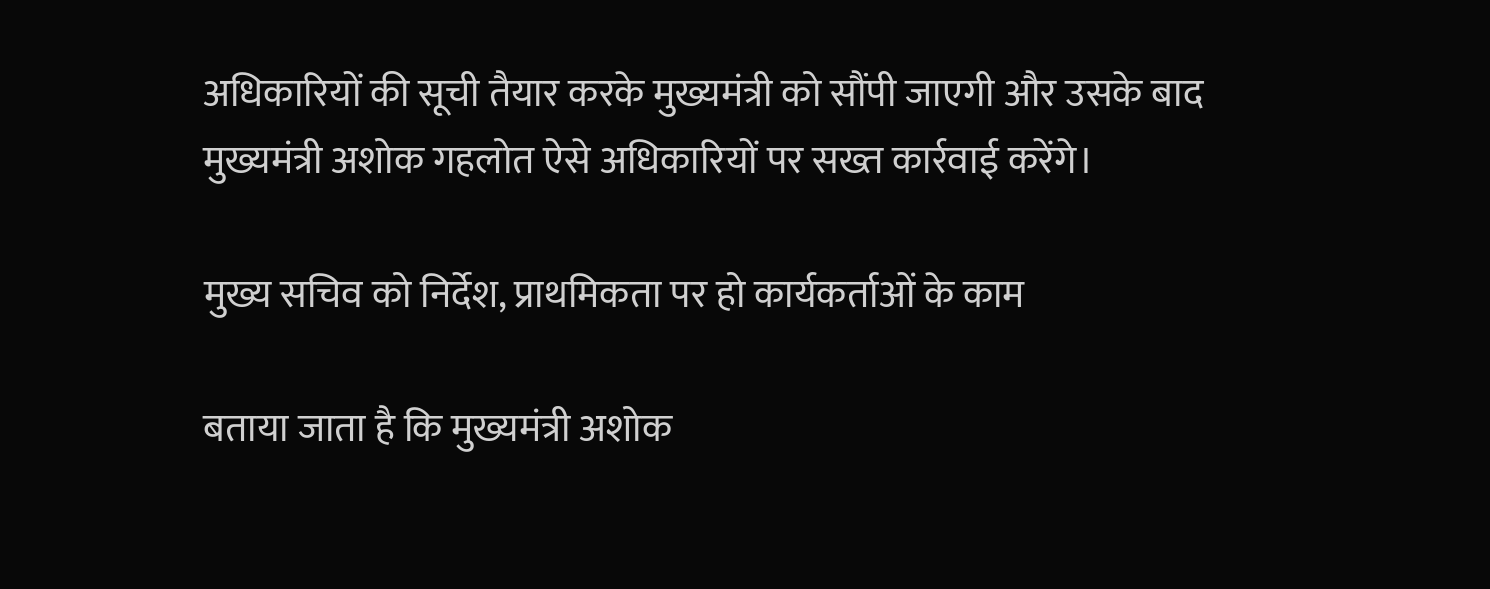अधिकारियों की सूची तैयार करके मुख्यमंत्री को सौंपी जाएगी और उसके बाद मुख्यमंत्री अशोक गहलोत ऐसे अधिकारियों पर सख्त कार्रवाई करेंगे।

मुख्य सचिव को निर्देश, प्राथमिकता पर हो कार्यकर्ताओं के काम

बताया जाता है कि मुख्यमंत्री अशोक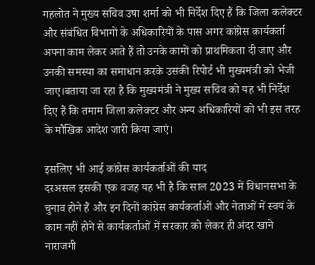गहलोत ने मुख्य सचिव उषा शर्मा को भी निर्देश दिए हैं कि जिला कलेक्टर और संबंधित विभागों के अधिकारियों के पास अगर कांग्रेस कार्यकर्ता अपना काम लेकर आते हैं तो उनके कामों को प्राथमिकता दी जाए और उनकी समस्या का समाधान करके उसकी रिपोर्ट भी मुख्यमंत्री को भेजी जाए।बताया जा रहा है कि मुख्यमंत्री ने मुख्य सचिव को यह भी निर्देश दिए हैं कि तमाम जिला कलेक्टर और अन्य अधिकारियों को भी इस तरह के मौखिक आदेश जारी किया जाएं।

इसलिए भी आई कांग्रेस कार्यकर्ताओं की याद
दरअसल इसकी एक वजह यह भी है कि साल 2023 में विधानसभा के चुनाव होने हैं और इन दिनों कांग्रेस कार्यकर्ताओं और नेताओं में स्वयं के काम नहीं होने से कार्यकर्ताओं में सरकार को लेकर ही अंदर खाने नाराजगी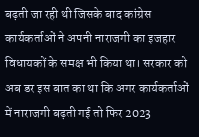बढ़ती जा रही थी जिसके बाद कांग्रेस कार्यकर्ताओं ने अपनी नाराजगी का इजहार विधायकों के समक्ष भी किया था। सरकार को अब डर इस बात का था कि अगर कार्यकर्ताओं में नाराजगी बढ़ती गई तो फिर 2023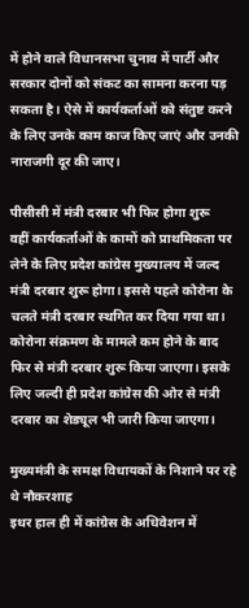में होने वाले विधानसभा चुनाव में पार्टी और सरकार दोनों को संकट का सामना करना पड़ सकता है। ऐसे में कार्यकर्ताओं को संतुष्ट करने के लिए उनके काम काज किए जाएं और उनकी नाराजगी दूर की जाए।

पीसीसी में मंत्री दरबार भी फिर होगा शुरू
वहीं कार्यकर्ताओं के कामों को प्राथमिकता पर लेने के लिए प्रदेश कांग्रेस मुख्यालय में जल्द मंत्री दरबार शुरू होगा। इससे पहले कोरोना के चलते मंत्री दरबार स्थगित कर दिया गया था। कोरोना संक्रमण के मामले कम होने के बाद फिर से मंत्री दरबार शुरू किया जाएगा। इसके लिए जल्दी ही प्रदेश कांग्रेस की ओर से मंत्री दरबार का शेड्यूल भी जारी किया जाएगा।

मुख्यमंत्री के समक्ष विधायकों के निशाने पर रहे थे नौकरशाह
इधर हाल ही में कांग्रेस के अधिवेशन में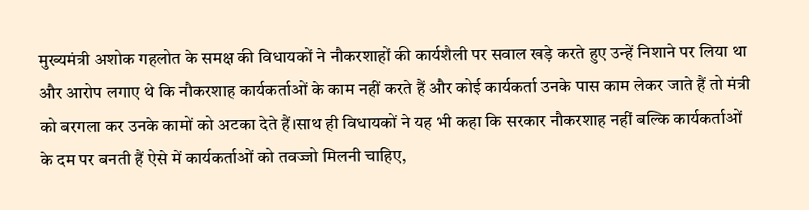मुख्यमंत्री अशोक गहलोत के समक्ष की विधायकों ने नौकरशाहों की कार्यशैली पर सवाल खड़े करते हुए उन्हें निशाने पर लिया था और आरोप लगाए थे कि नौकरशाह कार्यकर्ताओं के काम नहीं करते हैं और कोई कार्यकर्ता उनके पास काम लेकर जाते हैं तो मंत्री को बरगला कर उनके कामों को अटका देते हैं।साथ ही विधायकों ने यह भी कहा कि सरकार नौकरशाह नहीं बल्कि कार्यकर्ताओं के दम पर बनती हैं ऐसे में कार्यकर्ताओं को तवज्जो मिलनी चाहिए,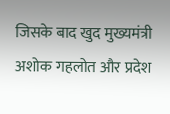जिसके बाद खुद मुख्यमंत्री अशोक गहलोत और प्रदेश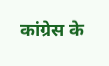कांग्रेस के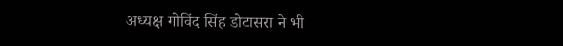अध्यक्ष गोविंद सिंह डोटासरा ने भी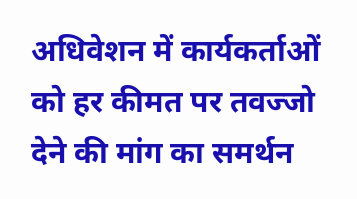अधिवेशन में कार्यकर्ताओं को हर कीमत पर तवज्जो देने की मांग का समर्थन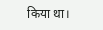किया था।